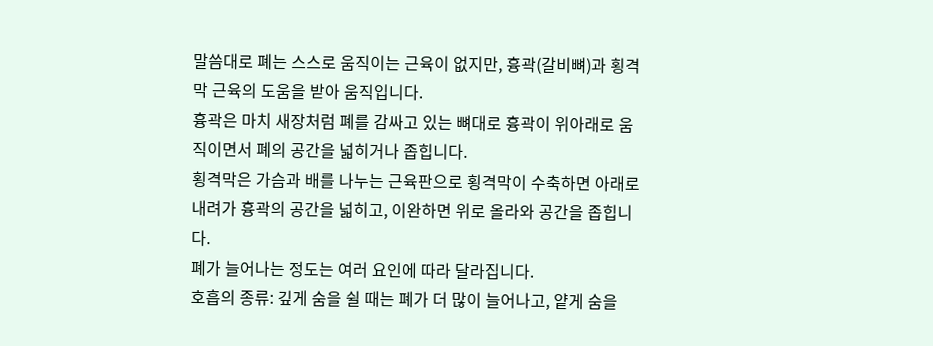말씀대로 폐는 스스로 움직이는 근육이 없지만, 흉곽(갈비뼈)과 횡격막 근육의 도움을 받아 움직입니다.
흉곽은 마치 새장처럼 폐를 감싸고 있는 뼈대로 흉곽이 위아래로 움직이면서 폐의 공간을 넓히거나 좁힙니다.
횡격막은 가슴과 배를 나누는 근육판으로 횡격막이 수축하면 아래로 내려가 흉곽의 공간을 넓히고, 이완하면 위로 올라와 공간을 좁힙니다.
폐가 늘어나는 정도는 여러 요인에 따라 달라집니다.
호흡의 종류: 깊게 숨을 쉴 때는 폐가 더 많이 늘어나고, 얕게 숨을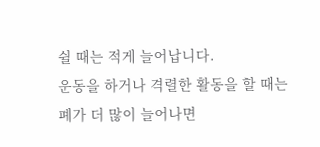쉴 때는 적게 늘어납니다.
운동을 하거나 격렬한 활동을 할 때는 폐가 더 많이 늘어나면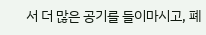서 더 많은 공기를 들이마시고, 폐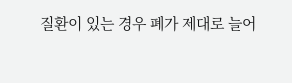질환이 있는 경우 폐가 제대로 늘어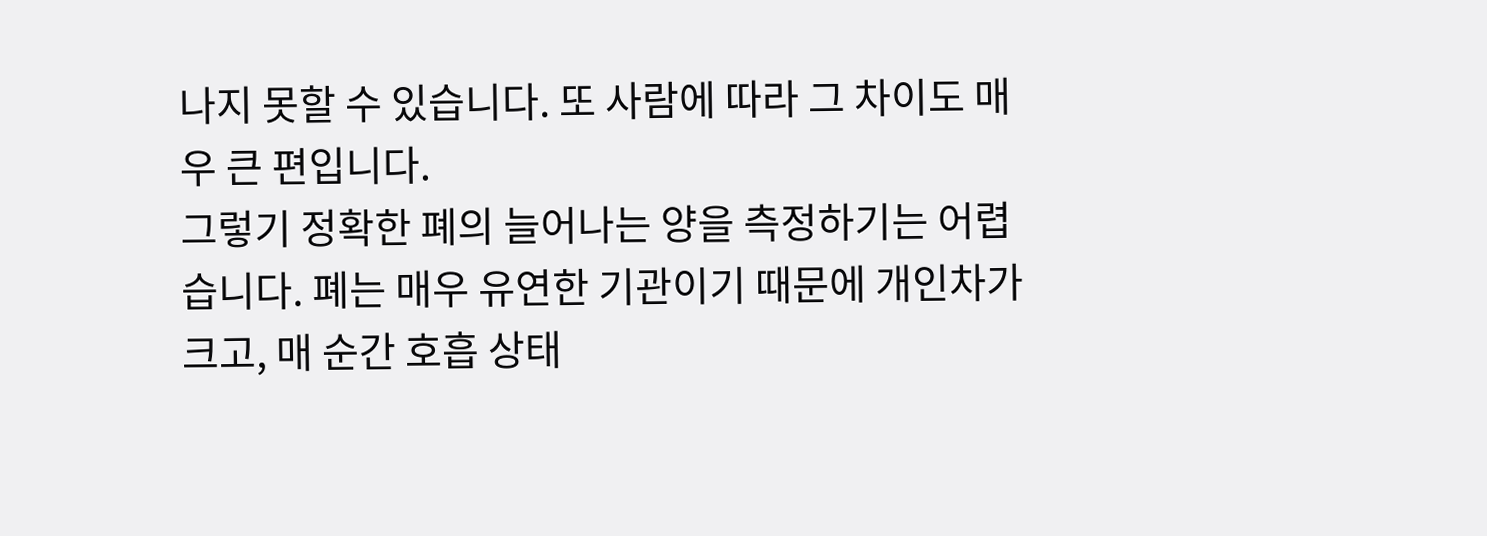나지 못할 수 있습니다. 또 사람에 따라 그 차이도 매우 큰 편입니다.
그렇기 정확한 폐의 늘어나는 양을 측정하기는 어렵습니다. 폐는 매우 유연한 기관이기 때문에 개인차가 크고, 매 순간 호흡 상태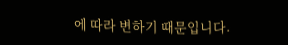에 따라 변하기 때문입니다.